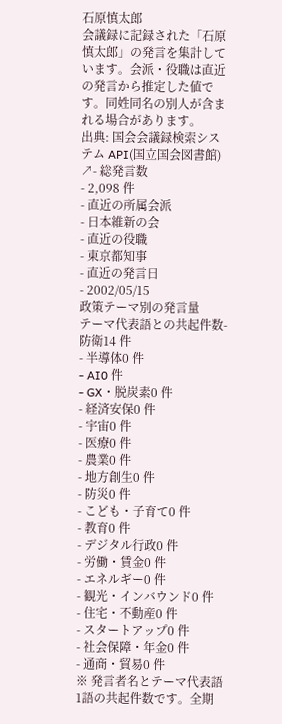石原慎太郎
会議録に記録された「石原慎太郎」の発言を集計しています。会派・役職は直近の発言から推定した値です。同姓同名の別人が含まれる場合があります。
出典: 国会会議録検索システム API(国立国会図書館) ↗- 総発言数
- 2,098 件
- 直近の所属会派
- 日本維新の会
- 直近の役職
- 東京都知事
- 直近の発言日
- 2002/05/15
政策テーマ別の発言量
テーマ代表語との共起件数- 防衛14 件
- 半導体0 件
- AI0 件
- GX・脱炭素0 件
- 経済安保0 件
- 宇宙0 件
- 医療0 件
- 農業0 件
- 地方創生0 件
- 防災0 件
- こども・子育て0 件
- 教育0 件
- デジタル行政0 件
- 労働・賃金0 件
- エネルギー0 件
- 観光・インバウンド0 件
- 住宅・不動産0 件
- スタートアップ0 件
- 社会保障・年金0 件
- 通商・貿易0 件
※ 発言者名とテーマ代表語1語の共起件数です。全期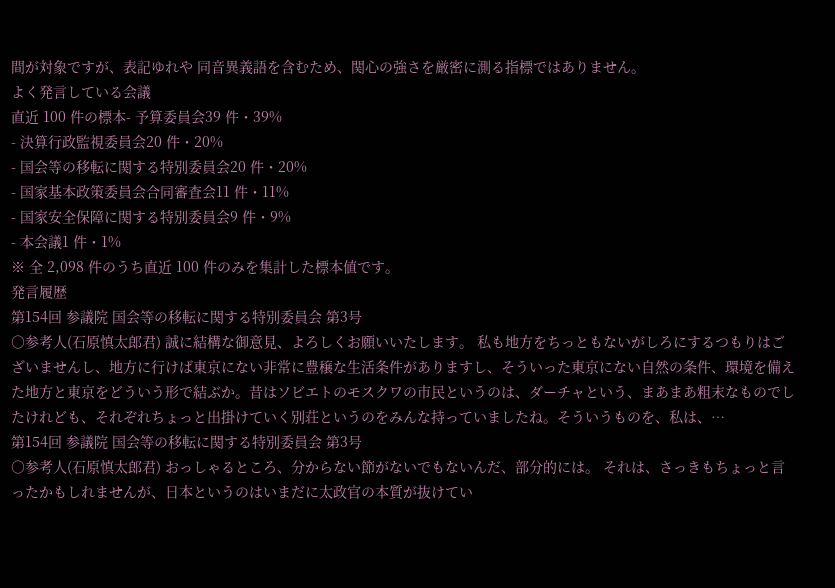間が対象ですが、表記ゆれや 同音異義語を含むため、関心の強さを厳密に測る指標ではありません。
よく発言している会議
直近 100 件の標本- 予算委員会39 件・39%
- 決算行政監視委員会20 件・20%
- 国会等の移転に関する特別委員会20 件・20%
- 国家基本政策委員会合同審査会11 件・11%
- 国家安全保障に関する特別委員会9 件・9%
- 本会議1 件・1%
※ 全 2,098 件のうち直近 100 件のみを集計した標本値です。
発言履歴
第154回 参議院 国会等の移転に関する特別委員会 第3号
○参考人(石原慎太郎君) 誠に結構な御意見、よろしくお願いいたします。 私も地方をちっともないがしろにするつもりはございませんし、地方に行けば東京にない非常に豊穣な生活条件がありますし、そういった東京にない自然の条件、環境を備えた地方と東京をどういう形で結ぶか。昔はソビエトのモスクワの市民というのは、ダーチャという、まあまあ粗末なものでしたけれども、それぞれちょっと出掛けていく別荘というのをみんな持っていましたね。そういうものを、私は、…
第154回 参議院 国会等の移転に関する特別委員会 第3号
○参考人(石原慎太郎君) おっしゃるところ、分からない節がないでもないんだ、部分的には。 それは、さっきもちょっと言ったかもしれませんが、日本というのはいまだに太政官の本質が抜けてい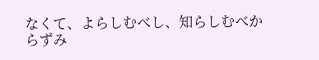なくて、よらしむべし、知らしむべからずみ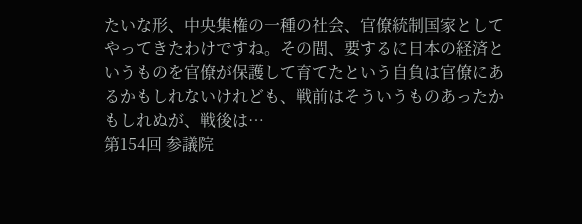たいな形、中央集権の一種の社会、官僚統制国家としてやってきたわけですね。その間、要するに日本の経済というものを官僚が保護して育てたという自負は官僚にあるかもしれないけれども、戦前はそういうものあったかもしれぬが、戦後は…
第154回 参議院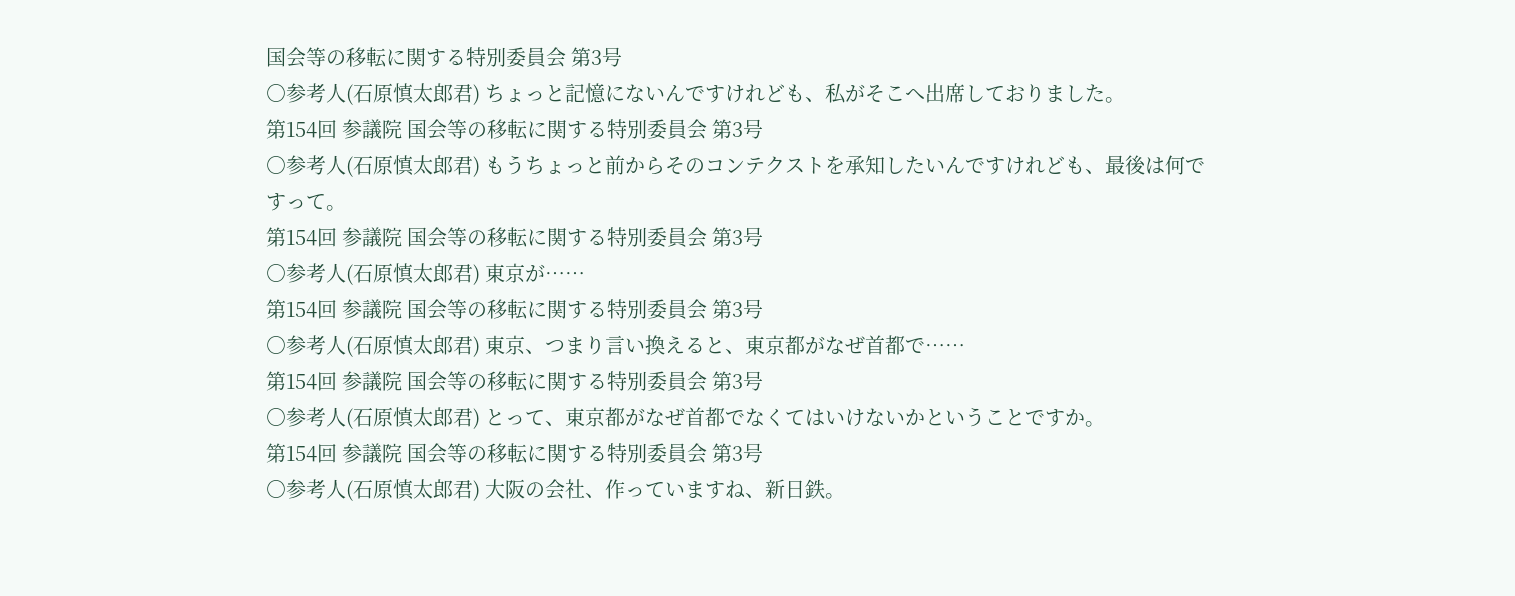国会等の移転に関する特別委員会 第3号
○参考人(石原慎太郎君) ちょっと記憶にないんですけれども、私がそこへ出席しておりました。
第154回 参議院 国会等の移転に関する特別委員会 第3号
○参考人(石原慎太郎君) もうちょっと前からそのコンテクストを承知したいんですけれども、最後は何ですって。
第154回 参議院 国会等の移転に関する特別委員会 第3号
○参考人(石原慎太郎君) 東京が……
第154回 参議院 国会等の移転に関する特別委員会 第3号
○参考人(石原慎太郎君) 東京、つまり言い換えると、東京都がなぜ首都で……
第154回 参議院 国会等の移転に関する特別委員会 第3号
○参考人(石原慎太郎君) とって、東京都がなぜ首都でなくてはいけないかということですか。
第154回 参議院 国会等の移転に関する特別委員会 第3号
○参考人(石原慎太郎君) 大阪の会社、作っていますね、新日鉄。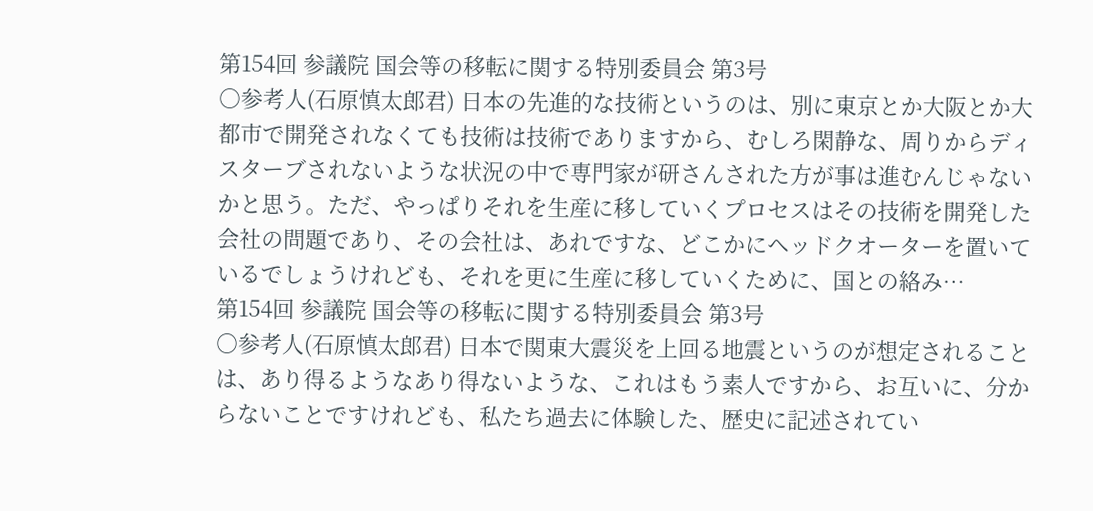第154回 参議院 国会等の移転に関する特別委員会 第3号
○参考人(石原慎太郎君) 日本の先進的な技術というのは、別に東京とか大阪とか大都市で開発されなくても技術は技術でありますから、むしろ閑静な、周りからディスターブされないような状況の中で専門家が研さんされた方が事は進むんじゃないかと思う。ただ、やっぱりそれを生産に移していくプロセスはその技術を開発した会社の問題であり、その会社は、あれですな、どこかにヘッドクオーターを置いているでしょうけれども、それを更に生産に移していくために、国との絡み…
第154回 参議院 国会等の移転に関する特別委員会 第3号
○参考人(石原慎太郎君) 日本で関東大震災を上回る地震というのが想定されることは、あり得るようなあり得ないような、これはもう素人ですから、お互いに、分からないことですけれども、私たち過去に体験した、歴史に記述されてい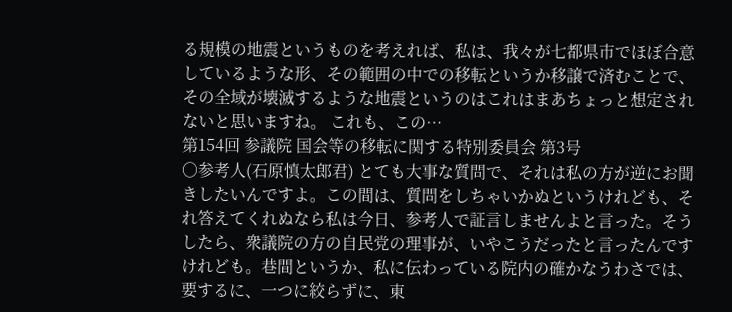る規模の地震というものを考えれば、私は、我々が七都県市でほぼ合意しているような形、その範囲の中での移転というか移譲で済むことで、その全域が壊滅するような地震というのはこれはまあちょっと想定されないと思いますね。 これも、この…
第154回 参議院 国会等の移転に関する特別委員会 第3号
○参考人(石原慎太郎君) とても大事な質問で、それは私の方が逆にお聞きしたいんですよ。この間は、質問をしちゃいかぬというけれども、それ答えてくれぬなら私は今日、参考人で証言しませんよと言った。そうしたら、衆議院の方の自民党の理事が、いやこうだったと言ったんですけれども。巷間というか、私に伝わっている院内の確かなうわさでは、要するに、一つに絞らずに、東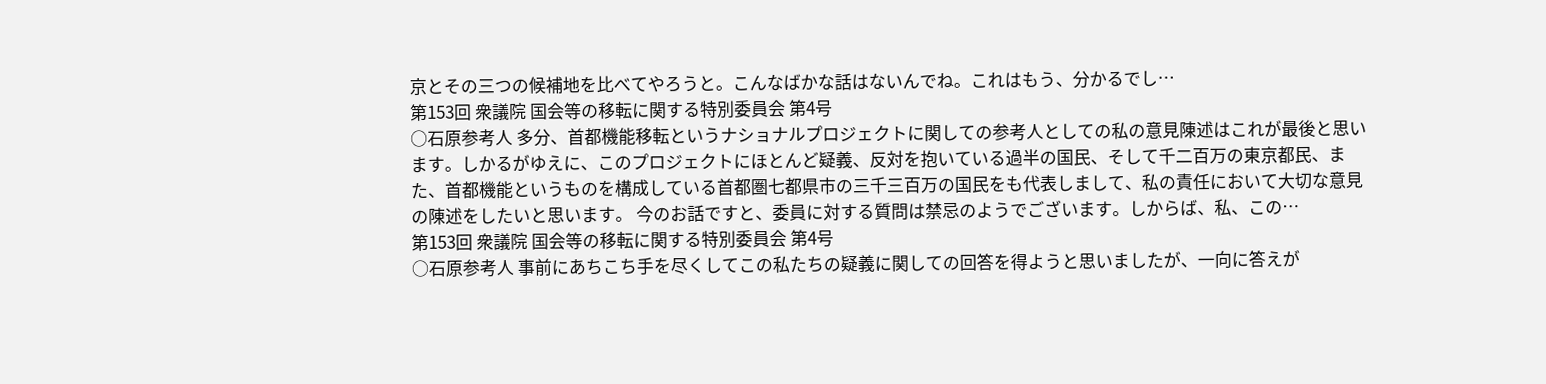京とその三つの候補地を比べてやろうと。こんなばかな話はないんでね。これはもう、分かるでし…
第153回 衆議院 国会等の移転に関する特別委員会 第4号
○石原参考人 多分、首都機能移転というナショナルプロジェクトに関しての参考人としての私の意見陳述はこれが最後と思います。しかるがゆえに、このプロジェクトにほとんど疑義、反対を抱いている過半の国民、そして千二百万の東京都民、また、首都機能というものを構成している首都圏七都県市の三千三百万の国民をも代表しまして、私の責任において大切な意見の陳述をしたいと思います。 今のお話ですと、委員に対する質問は禁忌のようでございます。しからば、私、この…
第153回 衆議院 国会等の移転に関する特別委員会 第4号
○石原参考人 事前にあちこち手を尽くしてこの私たちの疑義に関しての回答を得ようと思いましたが、一向に答えが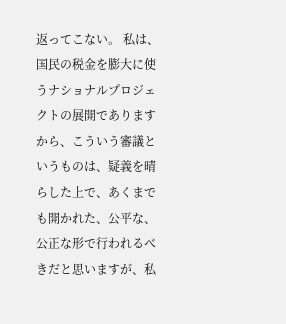返ってこない。 私は、国民の税金を膨大に使うナショナルプロジェクトの展開でありますから、こういう審議というものは、疑義を晴らした上で、あくまでも開かれた、公平な、公正な形で行われるべきだと思いますが、私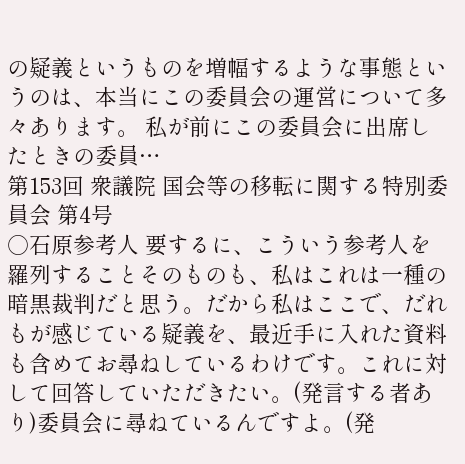の疑義というものを増幅するような事態というのは、本当にこの委員会の運営について多々あります。 私が前にこの委員会に出席したときの委員…
第153回 衆議院 国会等の移転に関する特別委員会 第4号
○石原参考人 要するに、こういう参考人を羅列することそのものも、私はこれは一種の暗黒裁判だと思う。だから私はここで、だれもが感じている疑義を、最近手に入れた資料も含めてお尋ねしているわけです。これに対して回答していただきたい。(発言する者あり)委員会に尋ねているんですよ。(発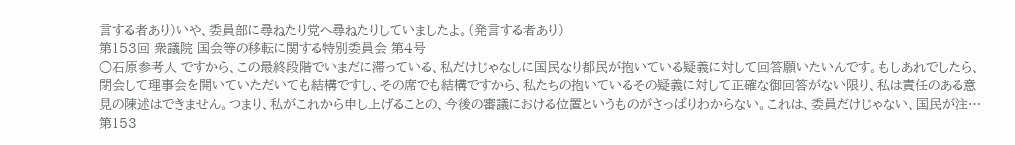言する者あり)いや、委員部に尋ねたり党へ尋ねたりしていましたよ。(発言する者あり)
第153回 衆議院 国会等の移転に関する特別委員会 第4号
○石原参考人 ですから、この最終段階でいまだに滞っている、私だけじゃなしに国民なり都民が抱いている疑義に対して回答願いたいんです。もしあれでしたら、閉会して理事会を開いていただいても結構ですし、その席でも結構ですから、私たちの抱いているその疑義に対して正確な御回答がない限り、私は責任のある意見の陳述はできません。つまり、私がこれから申し上げることの、今後の審議における位置というものがさっぱりわからない。これは、委員だけじゃない、国民が注…
第153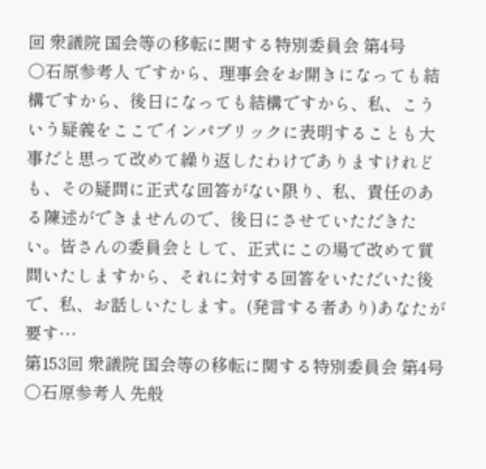回 衆議院 国会等の移転に関する特別委員会 第4号
○石原参考人 ですから、理事会をお開きになっても結構ですから、後日になっても結構ですから、私、こういう疑義をここでインパブリックに表明することも大事だと思って改めて繰り返したわけでありますけれども、その疑問に正式な回答がない限り、私、責任のある陳述ができませんので、後日にさせていただきたい。皆さんの委員会として、正式にこの場で改めて質問いたしますから、それに対する回答をいただいた後で、私、お話しいたします。(発言する者あり)あなたが要す…
第153回 衆議院 国会等の移転に関する特別委員会 第4号
○石原参考人 先般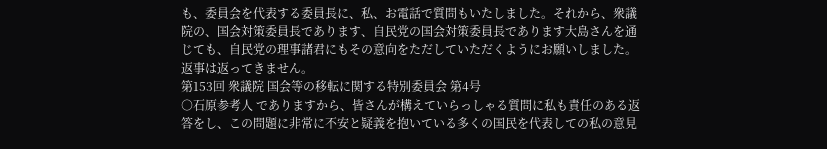も、委員会を代表する委員長に、私、お電話で質問もいたしました。それから、衆議院の、国会対策委員長であります、自民党の国会対策委員長であります大島さんを通じても、自民党の理事諸君にもその意向をただしていただくようにお願いしました。返事は返ってきません。
第153回 衆議院 国会等の移転に関する特別委員会 第4号
○石原参考人 でありますから、皆さんが構えていらっしゃる質問に私も責任のある返答をし、この問題に非常に不安と疑義を抱いている多くの国民を代表しての私の意見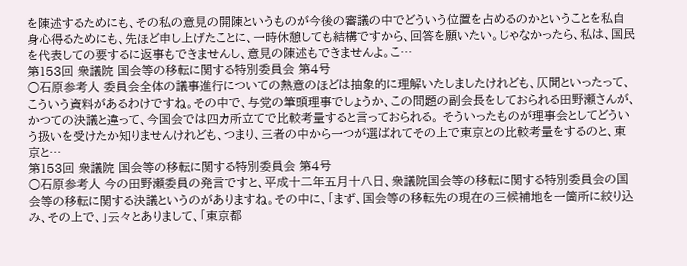を陳述するためにも、その私の意見の開陳というものが今後の審議の中でどういう位置を占めるのかということを私自身心得るためにも、先ほど申し上げたことに、一時休憩しても結構ですから、回答を願いたい。じゃなかったら、私は、国民を代表しての要するに返事もできませんし、意見の陳述もできませんよ。こ…
第153回 衆議院 国会等の移転に関する特別委員会 第4号
○石原参考人 委員会全体の議事進行についての熱意のほどは抽象的に理解いたしましたけれども、仄聞といったって、こういう資料があるわけですね。その中で、与党の筆頭理事でしょうか、この問題の副会長をしておられる田野瀬さんが、かつての決議と違って、今国会では四カ所立てで比較考量すると言っておられる。 そういったものが理事会としてどういう扱いを受けたか知りませんけれども、つまり、三者の中から一つが選ばれてその上で東京との比較考量をするのと、東京と…
第153回 衆議院 国会等の移転に関する特別委員会 第4号
○石原参考人 今の田野瀬委員の発言ですと、平成十二年五月十八日、衆議院国会等の移転に関する特別委員会の国会等の移転に関する決議というのがありますね。その中に、「まず、国会等の移転先の現在の三候補地を一箇所に絞り込み、その上で、」云々とありまして、「東京都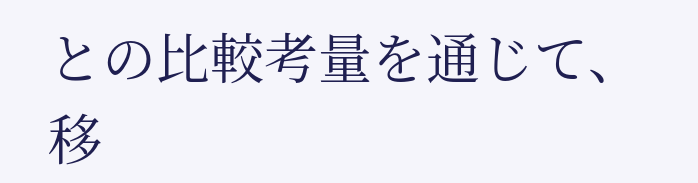との比較考量を通じて、移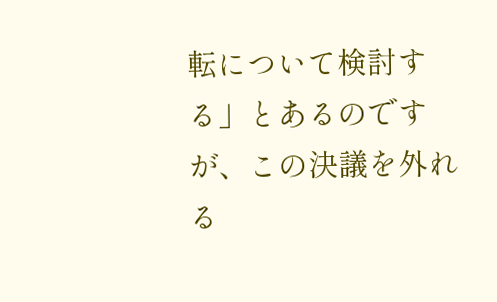転について検討する」とあるのですが、この決議を外れる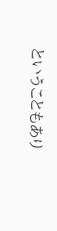ということもあり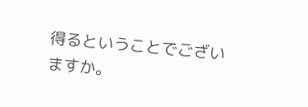得るということでございますか。